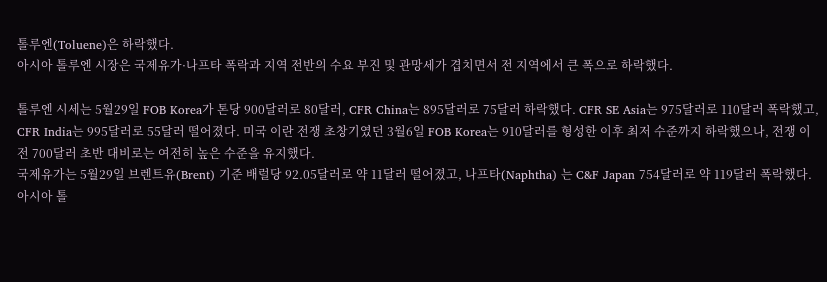톨루엔(Toluene)은 하락했다.
아시아 톨루엔 시장은 국제유가·나프타 폭락과 지역 전반의 수요 부진 및 관망세가 겹치면서 전 지역에서 큰 폭으로 하락했다.

톨루엔 시세는 5월29일 FOB Korea가 톤당 900달러로 80달러, CFR China는 895달러로 75달러 하락했다. CFR SE Asia는 975달러로 110달러 폭락했고, CFR India는 995달러로 55달러 떨어졌다. 미국 이란 전쟁 초창기였던 3월6일 FOB Korea는 910달러를 형성한 이후 최저 수준까지 하락했으나, 전쟁 이전 700달러 초반 대비로는 여전히 높은 수준을 유지했다.
국제유가는 5월29일 브렌트유(Brent) 기준 배럴당 92.05달러로 약 11달러 떨어졌고, 나프타(Naphtha) 는 C&F Japan 754달러로 약 119달러 폭락했다.
아시아 톨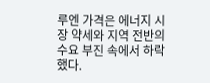루엔 가격은 에너지 시장 약세와 지역 전반의 수요 부진 속에서 하락했다.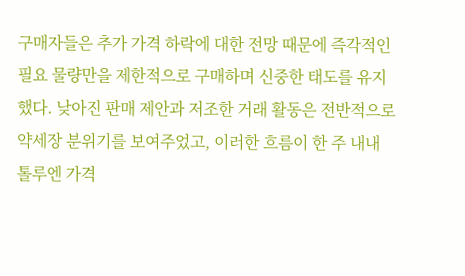구매자들은 추가 가격 하락에 대한 전망 때문에 즉각적인 필요 물량만을 제한적으로 구매하며 신중한 태도를 유지했다. 낮아진 판매 제안과 저조한 거래 활동은 전반적으로 약세장 분위기를 보여주었고, 이러한 흐름이 한 주 내내 톨루엔 가격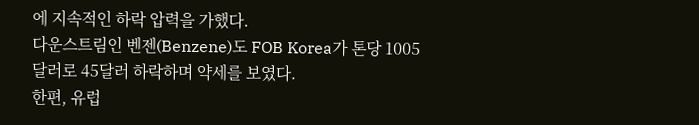에 지속적인 하락 압력을 가했다.
다운스트림인 벤젠(Benzene)도 FOB Korea가 톤당 1005달러로 45달러 하락하며 약세를 보였다.
한편, 유럽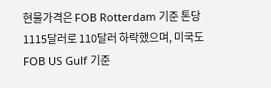현물가격은 FOB Rotterdam 기준 톤당 1115달러로 110달러 하락했으며, 미국도 FOB US Gulf 기준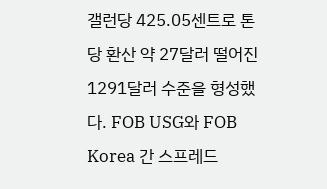갤런당 425.05센트로 톤당 환산 약 27달러 떨어진 1291달러 수준을 형성했다. FOB USG와 FOB Korea 간 스프레드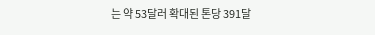는 약 53달러 확대된 톤당 391달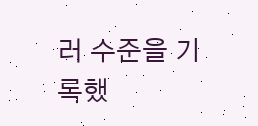러 수준을 기록했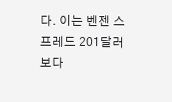다. 이는 벤젠 스프레드 201달러보다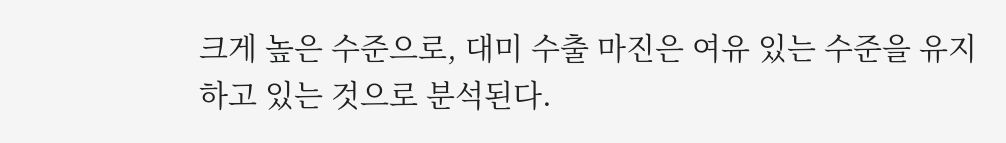크게 높은 수준으로, 대미 수출 마진은 여유 있는 수준을 유지하고 있는 것으로 분석된다.